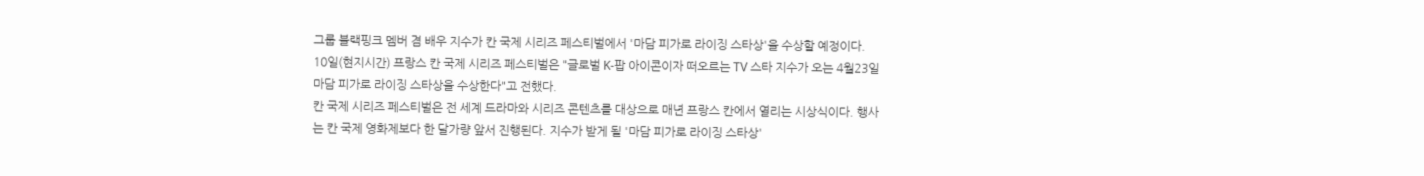그룹 블랙핑크 멤버 겸 배우 지수가 칸 국제 시리즈 페스티벌에서 '마담 피가로 라이징 스타상'을 수상할 예정이다.
10일(현지시간) 프랑스 칸 국제 시리즈 페스티벌은 "글로벌 K-팝 아이콘이자 떠오르는 TV 스타 지수가 오는 4월23일 마담 피가로 라이징 스타상을 수상한다"고 전했다.
칸 국제 시리즈 페스티벌은 전 세계 드라마와 시리즈 콘텐츠를 대상으로 매년 프랑스 칸에서 열리는 시상식이다. 행사는 칸 국제 영화제보다 한 달가량 앞서 진행된다. 지수가 받게 될 '마담 피가로 라이징 스타상'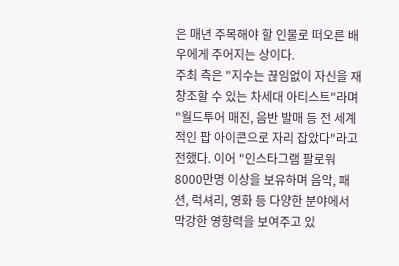은 매년 주목해야 할 인물로 떠오른 배우에게 주어지는 상이다.
주최 측은 "지수는 끊임없이 자신을 재창조할 수 있는 차세대 아티스트"라며 "월드투어 매진, 음반 발매 등 전 세계적인 팝 아이콘으로 자리 잡았다"라고 전했다. 이어 "인스타그램 팔로워 8000만명 이상을 보유하며 음악, 패션, 럭셔리, 영화 등 다양한 분야에서 막강한 영향력을 보여주고 있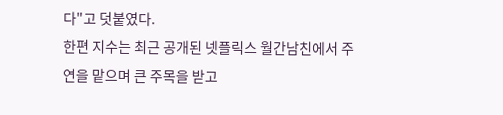다"고 덧붙였다.
한편 지수는 최근 공개된 넷플릭스 월간남친에서 주연을 맡으며 큰 주목을 받고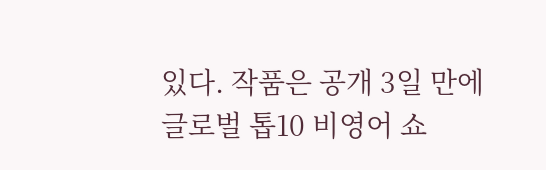있다. 작품은 공개 3일 만에 글로벌 톱10 비영어 쇼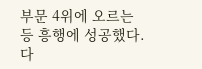부문 4위에 오르는 등 흥행에 성공했다. 다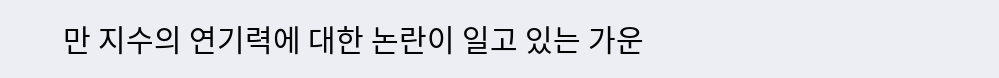만 지수의 연기력에 대한 논란이 일고 있는 가운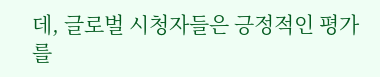데, 글로벌 시청자들은 긍정적인 평가를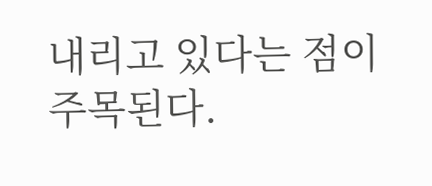내리고 있다는 점이 주목된다.